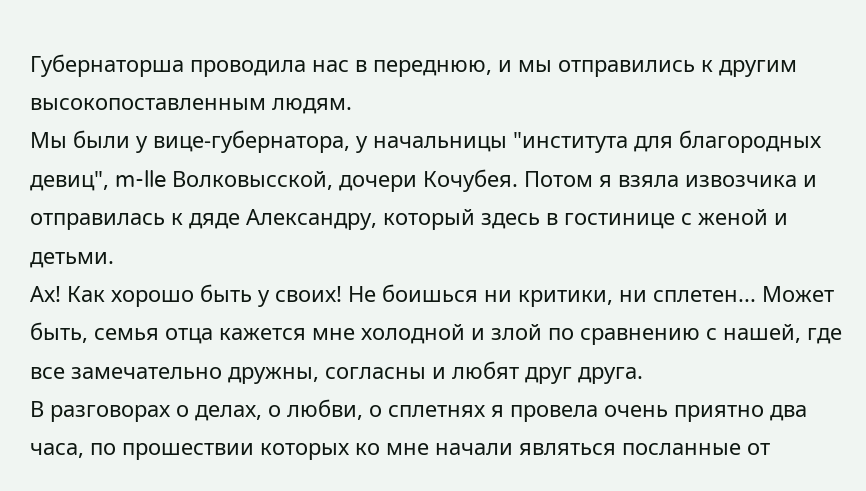Губернаторша проводила нас в переднюю, и мы отправились к другим высокопоставленным людям.
Мы были у вице-губернатора, у начальницы "института для благородных девиц", m-lle Волковысской, дочери Кочубея. Потом я взяла извозчика и отправилась к дяде Александру, который здесь в гостинице с женой и детьми.
Ах! Как хорошо быть у своих! Не боишься ни критики, ни сплетен... Может быть, семья отца кажется мне холодной и злой по сравнению с нашей, где все замечательно дружны, согласны и любят друг друга.
В разговорах о делах, о любви, о сплетнях я провела очень приятно два часа, по прошествии которых ко мне начали являться посланные от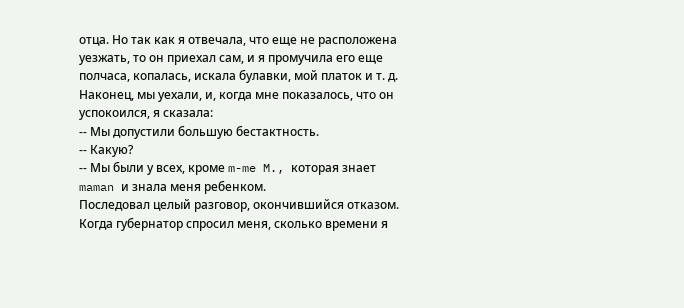отца. Но так как я отвечала, что еще не расположена уезжать, то он приехал сам, и я промучила его еще полчаса, копалась, искала булавки, мой платок и т. д.
Наконец, мы уехали, и, когда мне показалось, что он успокоился, я сказала:
-- Мы допустили большую бестактность.
-- Какую?
-- Мы были у всех, кроме m-me M., которая знает maman и знала меня ребенком.
Последовал целый разговор, окончившийся отказом. Когда губернатор спросил меня, сколько времени я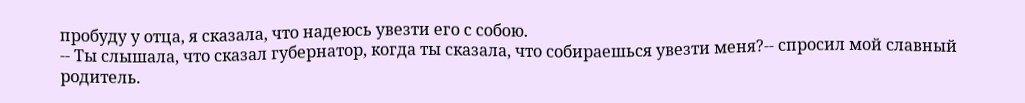пробуду у отца, я сказала, что надеюсь увезти его с собою.
-- Ты слышала, что сказал губернатор, когда ты сказала, что собираешься увезти меня?-- спросил мой славный родитель.